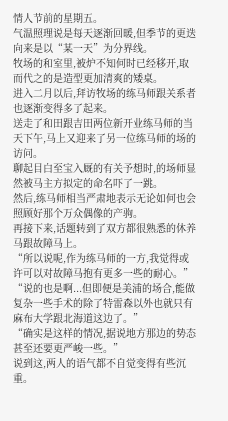情人节前的星期五。
气温照理说是每天逐渐回暖,但季节的更迭向来是以“某一天”为分界线。
牧场的和室里,被炉不知何时已经移开,取而代之的是造型更加清爽的矮桌。
进入二月以后,拜访牧场的练马师跟关系者也逐渐变得多了起来。
送走了和田跟吉田两位新开业练马师的当天下午,马上又迎来了另一位练马师的场的访问。
聊起目白至宝入厩的有关予想时,的场师显然被马主方拟定的命名吓了一跳。
然后,练马师相当严肃地表示无论如何也会照顾好那个万众偶像的产驹。
再接下来,话题转到了双方都很熟悉的休养马跟故障马上。
“所以说呢,作为练马师的一方,我觉得或许可以对故障马抱有更多一些的耐心。”
“说的也是啊...但即便是美浦的场合,能做复杂一些手术的除了特雷森以外也就只有麻布大学跟北海道这边了。”
“确实是这样的情况,据说地方那边的势态甚至还要更严峻一些。”
说到这,两人的语气都不自觉变得有些沉重。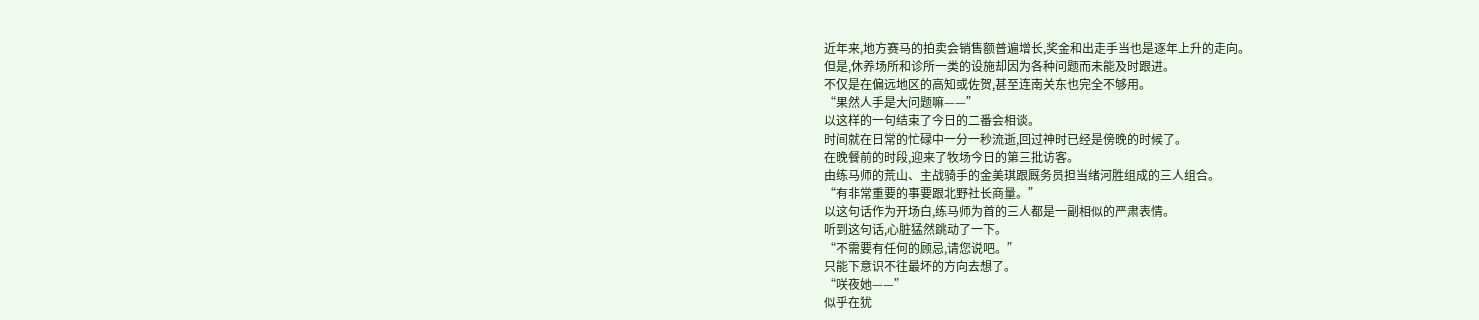近年来,地方赛马的拍卖会销售额普遍增长,奖金和出走手当也是逐年上升的走向。
但是,休养场所和诊所一类的设施却因为各种问题而未能及时跟进。
不仅是在偏远地区的高知或佐贺,甚至连南关东也完全不够用。
“果然人手是大问题嘛——”
以这样的一句结束了今日的二番会相谈。
时间就在日常的忙碌中一分一秒流逝,回过神时已经是傍晚的时候了。
在晚餐前的时段,迎来了牧场今日的第三批访客。
由练马师的荒山、主战骑手的金美琪跟厩务员担当绪河胜组成的三人组合。
“有非常重要的事要跟北野社长商量。”
以这句话作为开场白,练马师为首的三人都是一副相似的严肃表情。
听到这句话,心脏猛然跳动了一下。
“不需要有任何的顾忌,请您说吧。”
只能下意识不往最坏的方向去想了。
“咲夜她——”
似乎在犹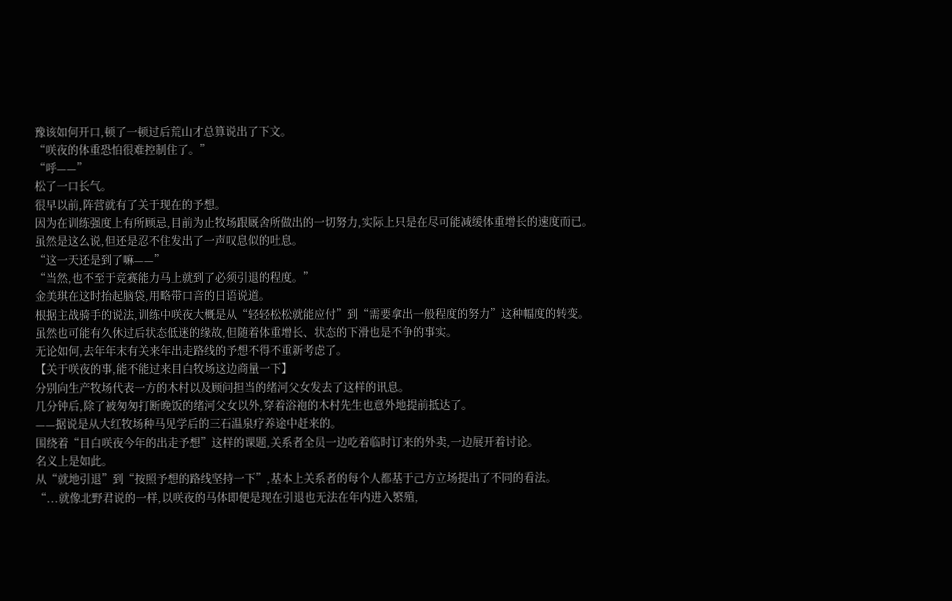豫该如何开口,顿了一顿过后荒山才总算说出了下文。
“咲夜的体重恐怕很难控制住了。”
“呼——”
松了一口长气。
很早以前,阵营就有了关于现在的予想。
因为在训练强度上有所顾忌,目前为止牧场跟厩舍所做出的一切努力,实际上只是在尽可能减缓体重增长的速度而已。
虽然是这么说,但还是忍不住发出了一声叹息似的吐息。
“这一天还是到了嘛——”
“当然,也不至于竞赛能力马上就到了必须引退的程度。”
金美琪在这时抬起脑袋,用略带口音的日语说道。
根据主战骑手的说法,训练中咲夜大概是从“轻轻松松就能应付”到“需要拿出一般程度的努力”这种幅度的转变。
虽然也可能有久休过后状态低迷的缘故,但随着体重增长、状态的下滑也是不争的事实。
无论如何,去年年末有关来年出走路线的予想不得不重新考虑了。
【关于咲夜的事,能不能过来目白牧场这边商量一下】
分别向生产牧场代表一方的木村以及顾问担当的绪河父女发去了这样的讯息。
几分钟后,除了被匆匆打断晚饭的绪河父女以外,穿着浴袍的木村先生也意外地提前抵达了。
——据说是从大红牧场种马见学后的三石温泉疗养途中赶来的。
围绕着“目白咲夜今年的出走予想”这样的课题,关系者全员一边吃着临时订来的外卖,一边展开着讨论。
名义上是如此。
从“就地引退”到“按照予想的路线坚持一下”,基本上关系者的每个人都基于己方立场提出了不同的看法。
“...就像北野君说的一样,以咲夜的马体即便是现在引退也无法在年内进入繁殖,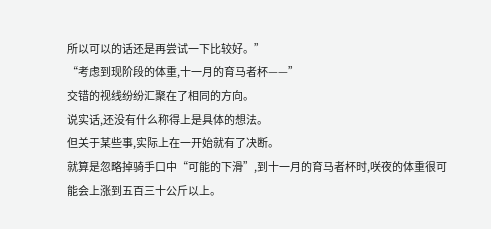所以可以的话还是再尝试一下比较好。”
“考虑到现阶段的体重,十一月的育马者杯——”
交错的视线纷纷汇聚在了相同的方向。
说实话,还没有什么称得上是具体的想法。
但关于某些事,实际上在一开始就有了决断。
就算是忽略掉骑手口中“可能的下滑”,到十一月的育马者杯时,咲夜的体重很可能会上涨到五百三十公斤以上。